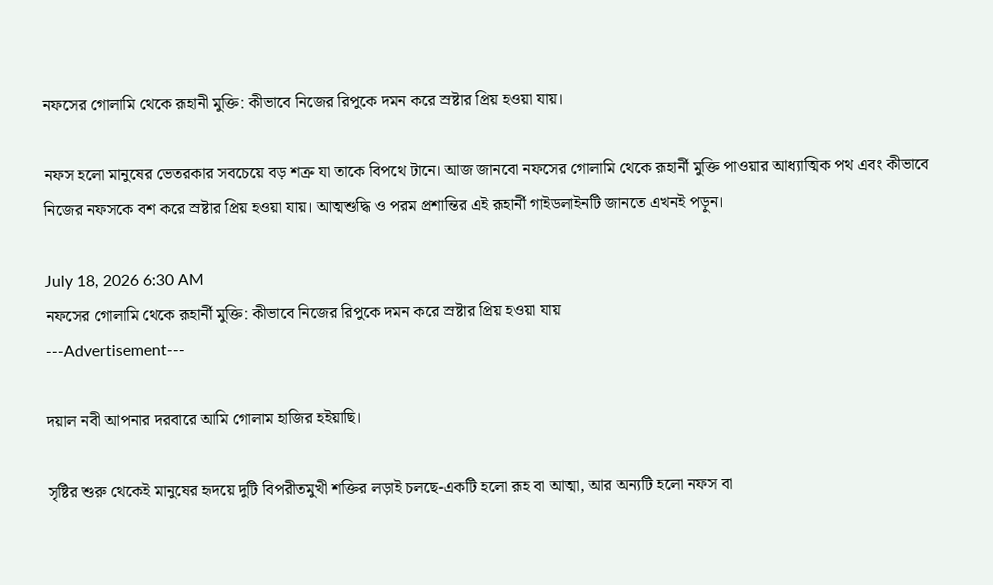নফসের গোলামি থেকে রূহানী মুক্তি: কীভাবে নিজের রিপুকে দমন করে স্রষ্টার প্রিয় হওয়া যায়।

নফস হলো মানুষের ভেতরকার সবচেয়ে বড় শত্রু যা তাকে বিপথে টানে। আজ জানবো নফসের গোলামি থেকে রূহার্নী মুক্তি পাওয়ার আধ্যাত্মিক পথ এবং কীভাবে নিজের নফসকে বশ করে স্রষ্টার প্রিয় হওয়া যায়। আত্মশুদ্ধি ও পরম প্রশান্তির এই রূহার্নী গাইডলাইনটি জানতে এখনই পড়ুন।

July 18, 2026 6:30 AM
নফসের গোলামি থেকে রূহার্নী মুক্তি: কীভাবে নিজের রিপুকে দমন করে স্রষ্টার প্রিয় হওয়া যায়
---Advertisement---

দয়াল নবী আপনার দরবারে আমি গোলাম হাজির হইয়াছি।

সৃষ্টির শুরু থেকেই মানুষের হৃদয়ে দুটি বিপরীতমুখী শক্তির লড়াই চলছে-একটি হলো রূহ বা আত্মা, আর অন্যটি হলো নফস বা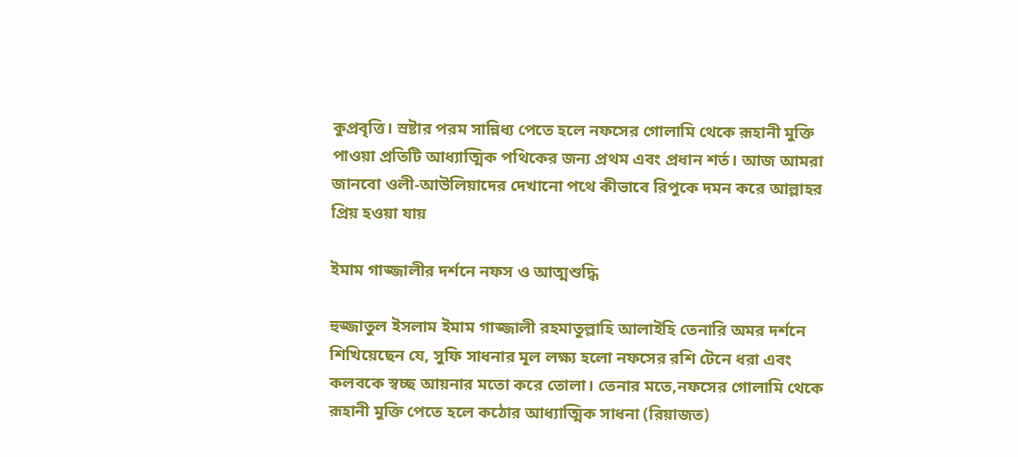কুপ্রবৃত্তি। স্রষ্টার পরম সান্নিধ্য পেতে হলে নফসের গোলামি থেকে রূহানী মুক্তি পাওয়া প্রতিটি আধ্যাত্মিক পথিকের জন্য প্রথম এবং প্রধান শর্ত। আজ আমরা জানবো ওলী-আউলিয়াদের দেখানো পথে কীভাবে রিপুকে দমন করে আল্লাহর প্রিয় হওয়া যায়

ইমাম গাজ্জালীর দর্শনে নফস ও আত্মশুদ্ধি

হুজ্জাতুল ইসলাম ইমাম গাজ্জালী রহমাতুল্লাহি আলাইহি তেনারি অমর দর্শনে শিখিয়েছেন যে, সুফি সাধনার মূল লক্ষ্য হলো নফসের রশি টেনে ধরা এবং কলবকে স্বচ্ছ আয়নার মতো করে তোলা। তেনার মতে,নফসের গোলামি থেকে রূহানী মুক্তি পেতে হলে কঠোর আধ্যাত্মিক সাধনা (রিয়াজত)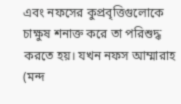এবং নফসের কুপ্রবৃত্তিগুলোকে চাক্ষুষ শনাক্ত করে তা পরিশুদ্ধ করতে হয়। যখন নফস আম্মারাহ (মন্দ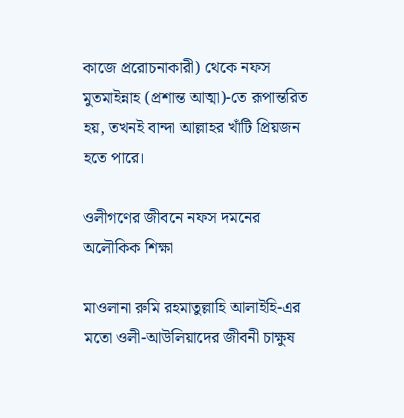কাজে প্ররোচনাকারী) থেকে নফস মুতমাইন্নাহ (প্রশান্ত আত্মা)-তে রূপান্তরিত হয়, তখনই বান্দা আল্লাহর খাঁটি প্রিয়জন হতে পারে।

ওলীগণের জীবনে নফস দমনের অলৌকিক শিক্ষা

মাওলানা রুমি রহমাতুল্লাহি আলাইহি-এর মতো ওলী-আউলিয়াদের জীবনী চাক্ষুষ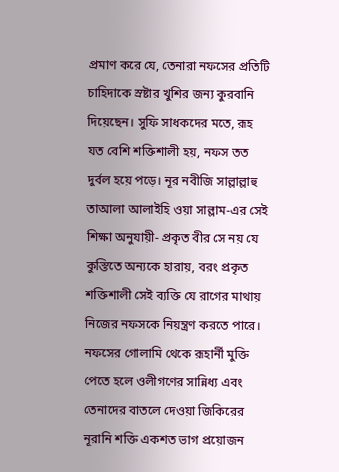প্রমাণ করে যে, তেনারা নফসের প্রতিটি চাহিদাকে স্রষ্টার খুশির জন্য কুরবানি দিয়েছেন। সুফি সাধকদের মতে, রূহ যত বেশি শক্তিশালী হয়, নফস তত দুর্বল হয়ে পড়ে। নূর নবীজি সাল্লাল্লাহু তাআলা আলাইহি ওয়া সাল্লাম-এর সেই শিক্ষা অনুযায়ী- প্রকৃত বীর সে নয় যে কুস্তিতে অন্যকে হারায়, বরং প্রকৃত শক্তিশালী সেই ব্যক্তি যে রাগের মাথায় নিজের নফসকে নিয়ন্ত্রণ করতে পারে। নফসের গোলামি থেকে রূহার্নী মুক্তি পেতে হলে ওলীগণের সান্নিধ্য এবং তেনাদের বাতলে দেওয়া জিকিরের নূরানি শক্তি একশত ভাগ প্রয়োজন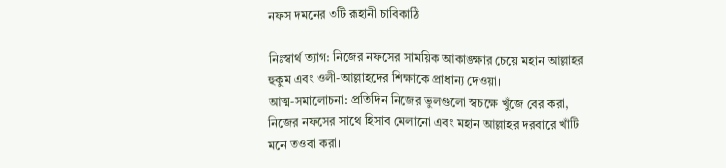নফস দমনের ৩টি রূহানী চাবিকাঠি

নিঃস্বার্থ ত্যাগ: নিজের নফসের সাময়িক আকাঙ্ক্ষার চেয়ে মহান আল্লাহর হুকুম এবং ওলী-আল্লাহদের শিক্ষাকে প্রাধান্য দেওয়া।
আত্ম-সমালোচনা: প্রতিদিন নিজের ভুলগুলো স্বচক্ষে খুঁজে বের করা, নিজের নফসের সাথে হিসাব মেলানো এবং মহান আল্লাহর দরবারে খাঁটি মনে তওবা করা।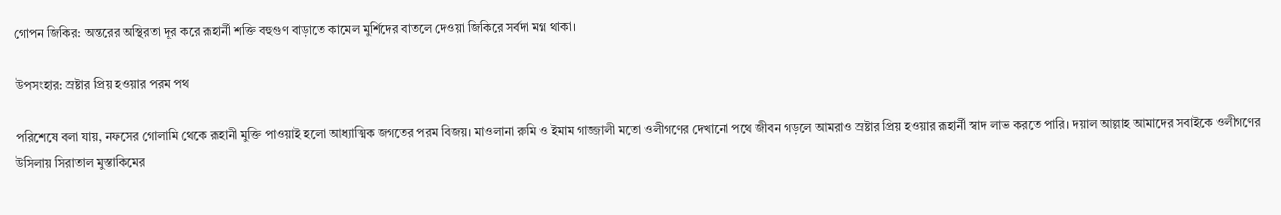গোপন জিকির: অন্তরের অস্থিরতা দূর করে রূহার্নী শক্তি বহুগুণ বাড়াতে কামেল মুর্শিদের বাতলে দেওয়া জিকিরে সর্বদা মগ্ন থাকা।

উপসংহার: স্রষ্টার প্রিয় হওয়ার পরম পথ

পরিশেষে বলা যায়, নফসের গোলামি থেকে রূহানী মুক্তি পাওয়াই হলো আধ্যাত্মিক জগতের পরম বিজয়। মাওলানা রুমি ও ইমাম গাজ্জালী মতো ওলীগণের দেখানো পথে জীবন গড়লে আমরাও স্রষ্টার প্রিয় হওয়ার রূহার্নী স্বাদ লাভ করতে পারি। দয়াল আল্লাহ আমাদের সবাইকে ওলীগণের উসিলায় সিরাতাল মুস্তাকিমের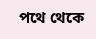পথে থেকে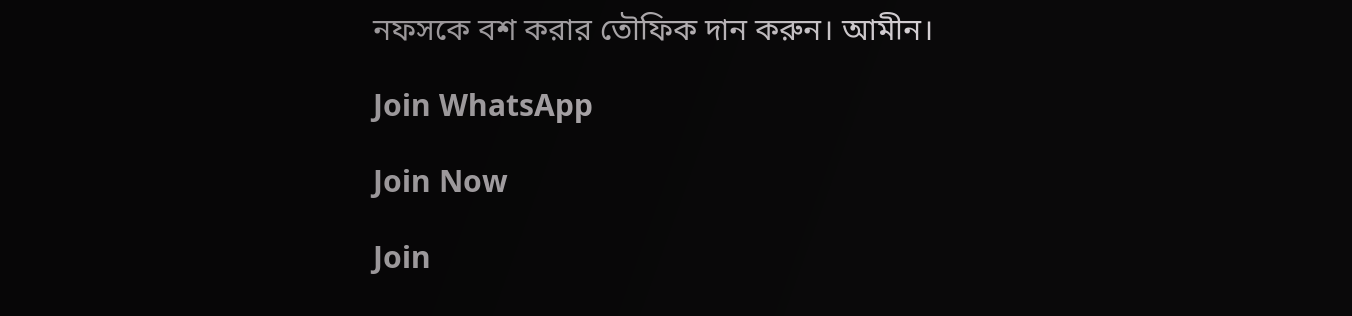নফসকে বশ করার তৌফিক দান করুন। আমীন।

Join WhatsApp

Join Now

Join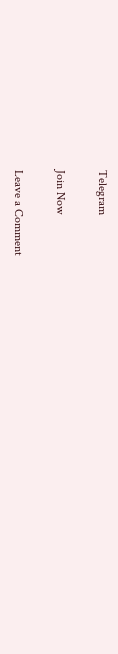Telegram

Join Now

Leave a Comment